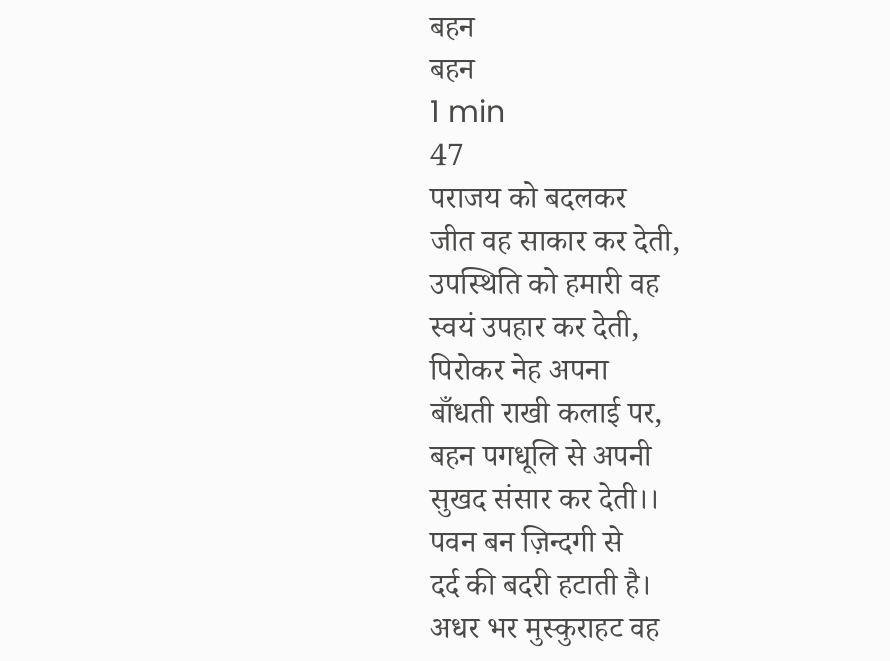बहन
बहन
1 min
47
पराजय को बदलकर
जीत वह साकार कर देती,
उपस्थिति को हमारी वह
स्वयं उपहार कर देती,
पिरोकर नेह अपना
बाँधती राखी कलाई पर,
बहन पगधूलि से अपनी
सुखद संसार कर देती।।
पवन बन ज़िन्दगी से
दर्द की बदरी हटाती है।
अधर भर मुस्कुराहट वह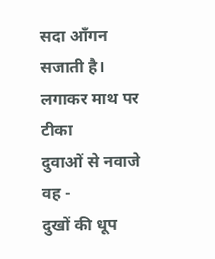सदा आँगन सजाती है।
लगाकर माथ पर टीका
दुवाओं से नवाजे वह -
दुखों की धूप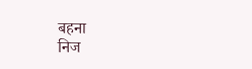बहना
निज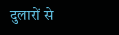दुलारों से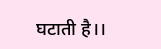घटाती है।।